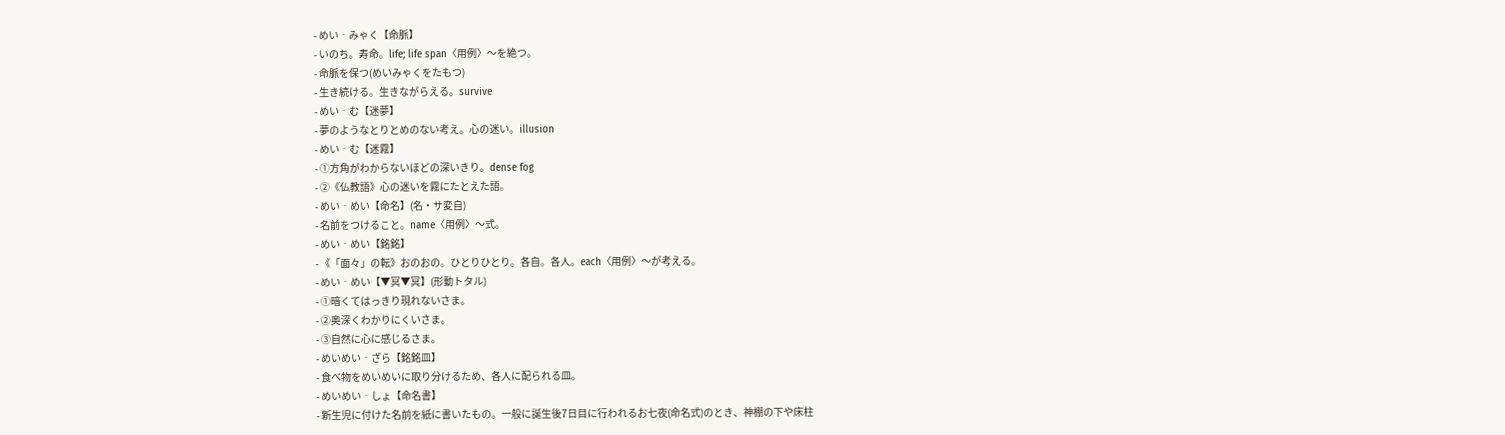- めい‐みゃく【命脈】
- いのち。寿命。life; life span〈用例〉〜を絶つ。
- 命脈を保つ(めいみゃくをたもつ)
- 生き続ける。生きながらえる。survive
- めい‐む【迷夢】
- 夢のようなとりとめのない考え。心の迷い。illusion
- めい‐む【迷霧】
- ①方角がわからないほどの深いきり。dense fog
- ②《仏教語》心の迷いを霧にたとえた語。
- めい‐めい【命名】(名・サ変自)
- 名前をつけること。name〈用例〉〜式。
- めい‐めい【銘銘】
- 《「面々」の転》おのおの。ひとりひとり。各自。各人。each〈用例〉〜が考える。
- めい‐めい【▼冥▼冥】(形動トタル)
- ①暗くてはっきり現れないさま。
- ②奥深くわかりにくいさま。
- ③自然に心に感じるさま。
- めいめい‐ざら【銘銘皿】
- 食べ物をめいめいに取り分けるため、各人に配られる皿。
- めいめい‐しょ【命名書】
- 新生児に付けた名前を紙に書いたもの。一般に誕生後7日目に行われるお七夜(命名式)のとき、神棚の下や床柱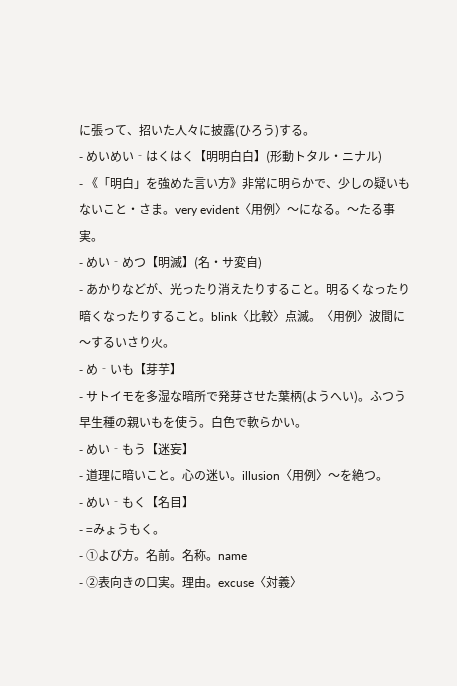に張って、招いた人々に披露(ひろう)する。
- めいめい‐はくはく【明明白白】(形動トタル・ニナル)
- 《「明白」を強めた言い方》非常に明らかで、少しの疑いもないこと・さま。very evident〈用例〉〜になる。〜たる事実。
- めい‐めつ【明滅】(名・サ変自)
- あかりなどが、光ったり消えたりすること。明るくなったり暗くなったりすること。blink〈比較〉点滅。〈用例〉波間に〜するいさり火。
- め‐いも【芽芋】
- サトイモを多湿な暗所で発芽させた葉柄(ようへい)。ふつう早生種の親いもを使う。白色で軟らかい。
- めい‐もう【迷妄】
- 道理に暗いこと。心の迷い。illusion〈用例〉〜を絶つ。
- めい‐もく【名目】
- =みょうもく。
- ①よび方。名前。名称。name
- ②表向きの口実。理由。excuse〈対義〉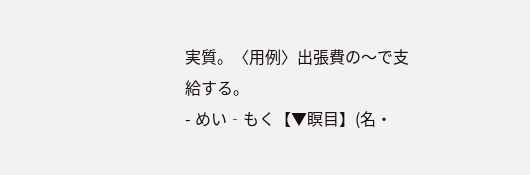実質。〈用例〉出張費の〜で支給する。
- めい‐もく【▼瞑目】(名・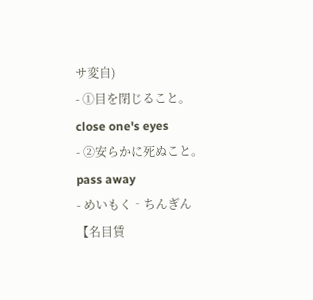サ変自)
- ①目を閉じること。close one's eyes
- ②安らかに死ぬこと。pass away
- めいもく‐ちんぎん【名目賃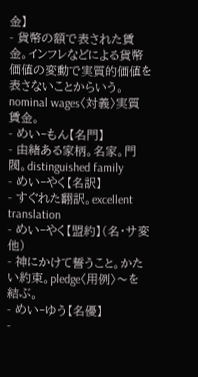金】
- 貨幣の額で表された賃金。インフレなどによる貨幣価値の変動で実質的価値を表さないことからいう。nominal wages〈対義〉実質賃金。
- めい‐もん【名門】
- 由緒ある家柄。名家。門閥。distinguished family
- めい‐やく【名訳】
- すぐれた翻訳。excellent translation
- めい‐やく【盟約】(名・サ変他)
- 神にかけて誓うこと。かたい約束。pledge〈用例〉〜を結ぶ。
- めい‐ゆう【名優】
-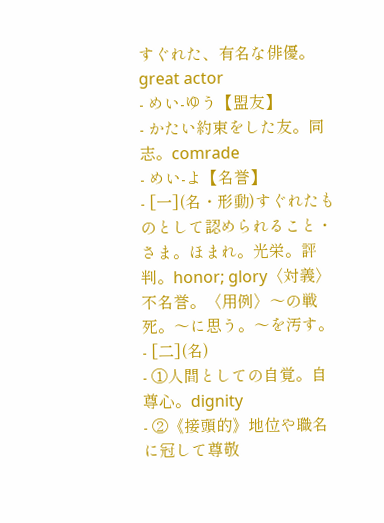すぐれた、有名な俳優。great actor
- めい‐ゆう【盟友】
- かたい約束をした友。同志。comrade
- めい‐よ【名誉】
- [一](名・形動)すぐれたものとして認められること・さま。ほまれ。光栄。評判。honor; glory〈対義〉不名誉。〈用例〉〜の戦死。〜に思う。〜を汚す。
- [二](名)
- ①人間としての自覚。自尊心。dignity
- ②《接頭的》地位や職名に冠して尊敬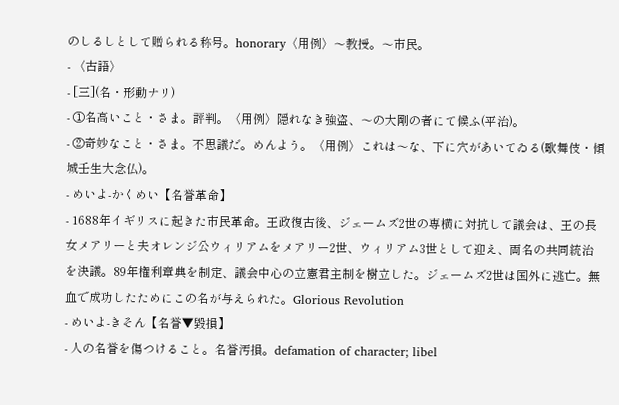のしるしとして贈られる称号。honorary〈用例〉〜教授。〜市民。
- 〈古語〉
- [三](名・形動ナリ)
- ①名高いこと・さま。評判。〈用例〉隠れなき強盗、〜の大剛の者にて候ふ(平治)。
- ②奇妙なこと・さま。不思議だ。めんよう。〈用例〉これは〜な、下に穴があいてゐる(歌舞伎・傾城壬生大念仏)。
- めいよ‐かくめい【名誉革命】
- 1688年イギリスに起きた市民革命。王政復古後、ジェームズ2世の専横に対抗して議会は、王の長女メアリーと夫オレンジ公ウィリアムをメアリー2世、ウィリアム3世として迎え、両名の共同統治を決議。89年権利章典を制定、議会中心の立憲君主制を樹立した。ジェームズ2世は国外に逃亡。無血で成功したためにこの名が与えられた。Glorious Revolution
- めいよ‐きそん【名誉▼毀損】
- 人の名誉を傷つけること。名誉汚損。defamation of character; libel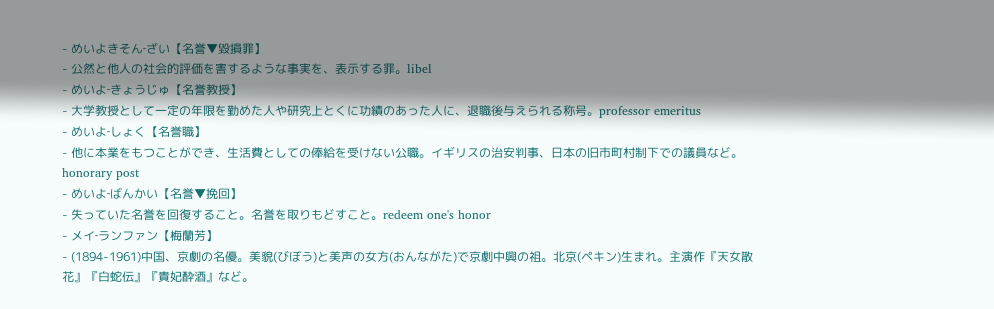- めいよきそん‐ざい【名誉▼毀損罪】
- 公然と他人の社会的評価を害するような事実を、表示する罪。libel
- めいよ‐きょうじゅ【名誉教授】
- 大学教授として一定の年限を勤めた人や研究上とくに功績のあった人に、退職後与えられる称号。professor emeritus
- めいよ‐しょく【名誉職】
- 他に本業をもつことができ、生活費としての俸給を受けない公職。イギリスの治安判事、日本の旧市町村制下での議員など。honorary post
- めいよ‐ばんかい【名誉▼挽回】
- 失っていた名誉を回復すること。名誉を取りもどすこと。redeem one's honor
- メイ‐ランファン【梅蘭芳】
- (1894-1961)中国、京劇の名優。美貌(びぼう)と美声の女方(おんながた)で京劇中興の祖。北京(ペキン)生まれ。主演作『天女散花』『白蛇伝』『貴妃酔酒』など。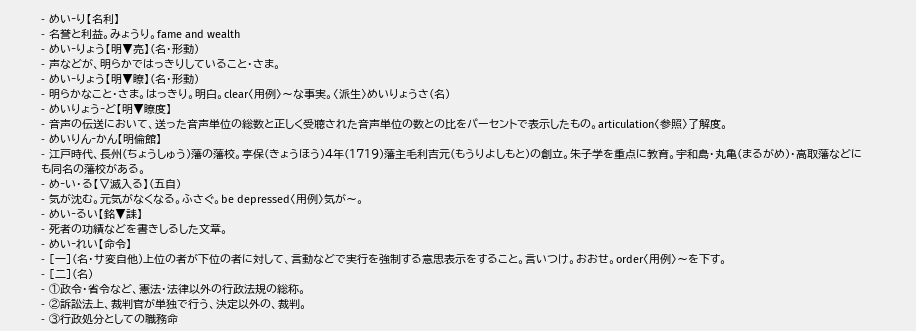- めい‐り【名利】
- 名誉と利益。みょうり。fame and wealth
- めい‐りょう【明▼亮】(名・形動)
- 声などが、明らかではっきりしていること・さま。
- めい‐りょう【明▼瞭】(名・形動)
- 明らかなこと・さま。はっきり。明白。clear〈用例〉〜な事実。〈派生〉めいりょうさ(名)
- めいりょう‐ど【明▼瞭度】
- 音声の伝送において、送った音声単位の総数と正しく受聴された音声単位の数との比をパーセントで表示したもの。articulation〈参照〉了解度。
- めいりん‐かん【明倫館】
- 江戸時代、長州(ちょうしゅう)藩の藩校。享保(きょうほう)4年(1719)藩主毛利吉元(もうりよしもと)の創立。朱子学を重点に教育。宇和島・丸亀(まるがめ)・高取藩などにも同名の藩校がある。
- め‐い・る【▽滅入る】(五自)
- 気が沈む。元気がなくなる。ふさぐ。be depressed〈用例〉気が〜。
- めい‐るい【銘▼誄】
- 死者の功績などを書きしるした文章。
- めい‐れい【命令】
- [一](名・サ変自他)上位の者が下位の者に対して、言動などで実行を強制する意思表示をすること。言いつけ。おおせ。order〈用例〉〜を下す。
- [二](名)
- ①政令・省令など、憲法・法律以外の行政法規の総称。
- ②訴訟法上、裁判官が単独で行う、決定以外の、裁判。
- ③行政処分としての職務命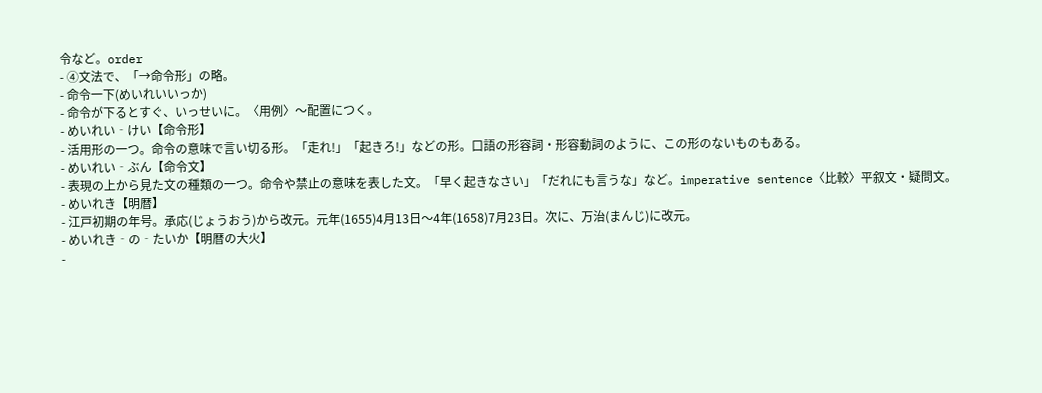令など。order
- ④文法で、「→命令形」の略。
- 命令一下(めいれいいっか)
- 命令が下るとすぐ、いっせいに。〈用例〉〜配置につく。
- めいれい‐けい【命令形】
- 活用形の一つ。命令の意味で言い切る形。「走れ!」「起きろ!」などの形。口語の形容詞・形容動詞のように、この形のないものもある。
- めいれい‐ぶん【命令文】
- 表現の上から見た文の種類の一つ。命令や禁止の意味を表した文。「早く起きなさい」「だれにも言うな」など。imperative sentence〈比較〉平叙文・疑問文。
- めいれき【明暦】
- 江戸初期の年号。承応(じょうおう)から改元。元年(1655)4月13日〜4年(1658)7月23日。次に、万治(まんじ)に改元。
- めいれき‐の‐たいか【明暦の大火】
-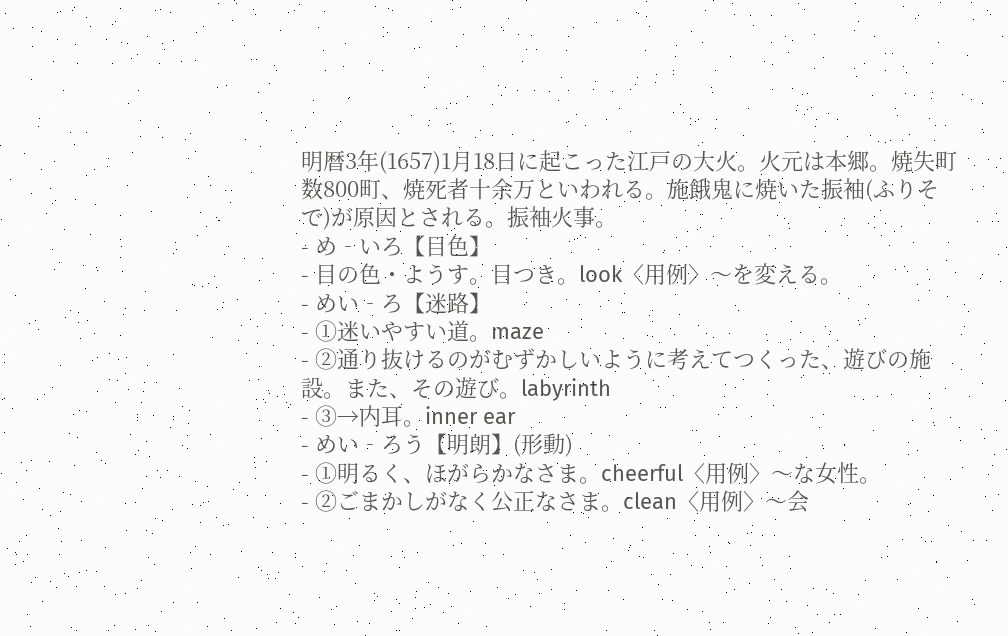明暦3年(1657)1月18日に起こった江戸の大火。火元は本郷。焼失町数800町、焼死者十余万といわれる。施餓鬼に焼いた振袖(ふりそで)が原因とされる。振袖火事。
- め‐いろ【目色】
- 目の色・ようす。目つき。look〈用例〉〜を変える。
- めい‐ろ【迷路】
- ①迷いやすい道。maze
- ②通り抜けるのがむずかしいように考えてつくった、遊びの施設。また、その遊び。labyrinth
- ③→内耳。inner ear
- めい‐ろう【明朗】(形動)
- ①明るく、ほがらかなさま。cheerful〈用例〉〜な女性。
- ②ごまかしがなく公正なさま。clean〈用例〉〜会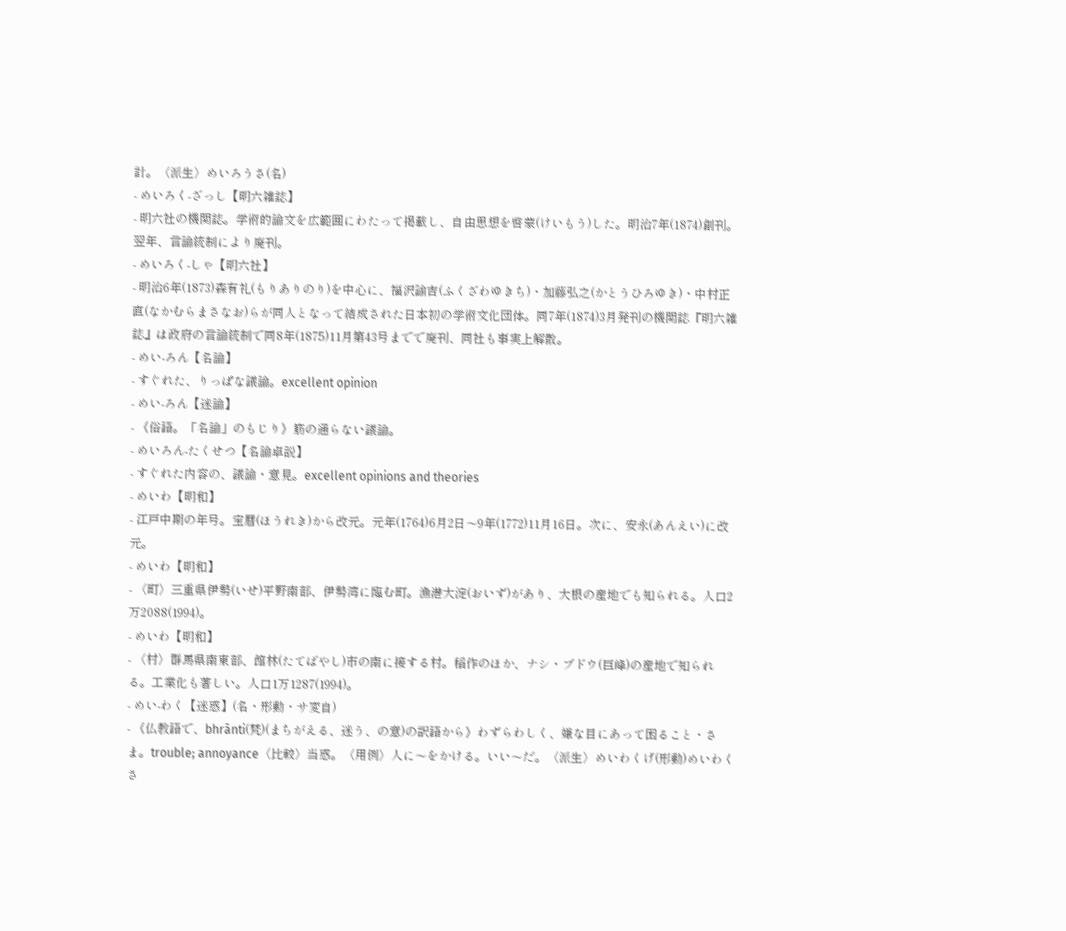計。〈派生〉めいろうさ(名)
- めいろく‐ざっし【明六雑誌】
- 明六社の機関誌。学術的論文を広範囲にわたって掲載し、自由思想を啓蒙(けいもう)した。明治7年(1874)創刊。翌年、言論統制により廃刊。
- めいろく‐しゃ【明六社】
- 明治6年(1873)森有礼(もりありのり)を中心に、福沢諭吉(ふくざわゆきち)・加藤弘之(かとうひろゆき)・中村正直(なかむらまさなお)らが同人となって結成された日本初の学術文化団体。同7年(1874)3月発刊の機関誌『明六雑誌』は政府の言論統制で同8年(1875)11月第43号までで廃刊、同社も事実上解散。
- めい‐ろん【名論】
- すぐれた、りっぱな議論。excellent opinion
- めい‐ろん【迷論】
- 《俗語。「名論」のもじり》筋の通らない議論。
- めいろん‐たくせつ【名論卓説】
- すぐれた内容の、議論・意見。excellent opinions and theories
- めいわ【明和】
- 江戸中期の年号。宝暦(ほうれき)から改元。元年(1764)6月2日〜9年(1772)11月16日。次に、安永(あんえい)に改元。
- めいわ【明和】
- 〈町〉三重県伊勢(いせ)平野南部、伊勢湾に臨む町。漁港大淀(おいず)があり、大根の産地でも知られる。人口2万2088(1994)。
- めいわ【明和】
- 〈村〉群馬県南東部、館林(たてばやし)市の南に接する村。稲作のほか、ナシ・ブドウ(巨峰)の産地で知られる。工業化も著しい。人口1万1287(1994)。
- めい‐わく【迷惑】(名・形動・サ変自)
- 《仏教語で、bhrānti(梵)(まちがえる、迷う、の意)の訳語から》わずらわしく、嫌な目にあって困ること・さま。trouble; annoyance〈比較〉当惑。〈用例〉人に〜をかける。いい〜だ。〈派生〉めいわくげ(形動)めいわくさ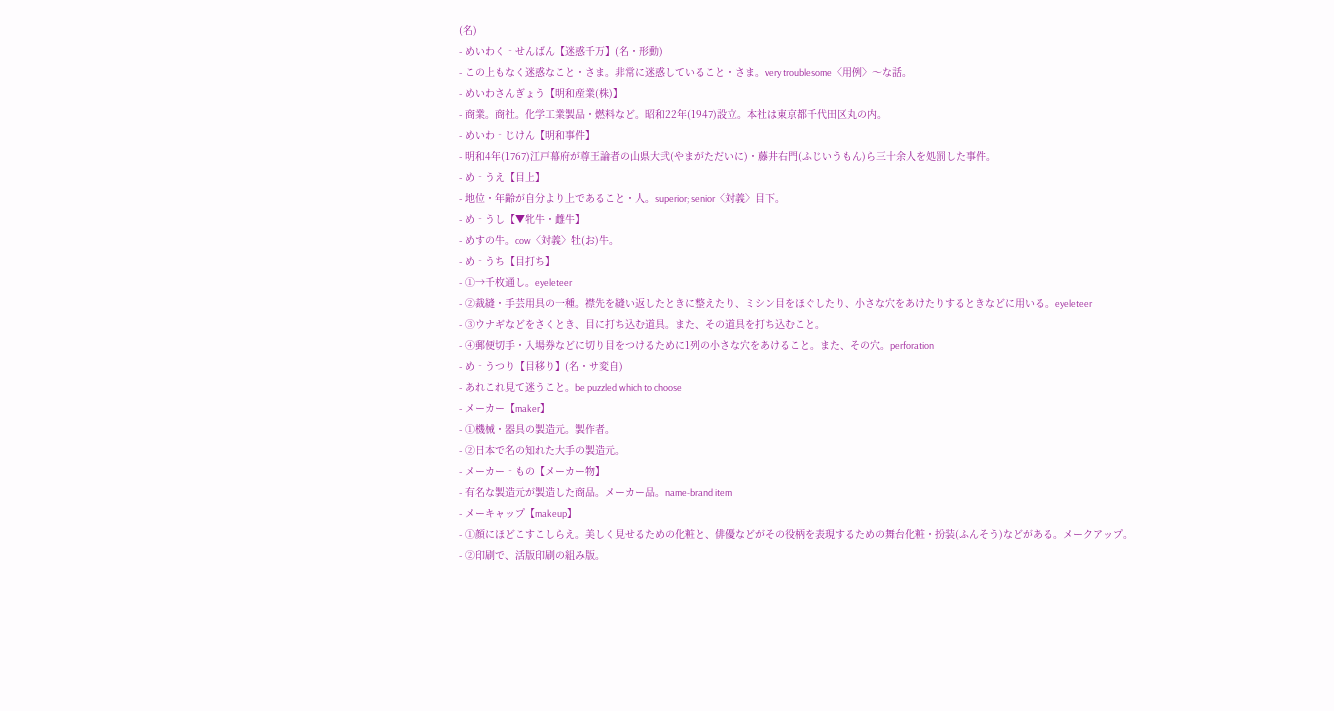(名)
- めいわく‐せんばん【迷惑千万】(名・形動)
- この上もなく迷惑なこと・さま。非常に迷惑していること・さま。very troublesome〈用例〉〜な話。
- めいわさんぎょう【明和産業(株)】
- 商業。商社。化学工業製品・燃料など。昭和22年(1947)設立。本社は東京都千代田区丸の内。
- めいわ‐じけん【明和事件】
- 明和4年(1767)江戸幕府が尊王論者の山県大弐(やまがただいに)・藤井右門(ふじいうもん)ら三十余人を処罰した事件。
- め‐うえ【目上】
- 地位・年齢が自分より上であること・人。superior; senior〈対義〉目下。
- め‐うし【▼牝牛・雌牛】
- めすの牛。cow〈対義〉牡(お)牛。
- め‐うち【目打ち】
- ①→千枚通し。eyeleteer
- ②裁縫・手芸用具の一種。襟先を縫い返したときに整えたり、ミシン目をほぐしたり、小さな穴をあけたりするときなどに用いる。eyeleteer
- ③ウナギなどをさくとき、目に打ち込む道具。また、その道具を打ち込むこと。
- ④郵便切手・入場券などに切り目をつけるために1列の小さな穴をあけること。また、その穴。perforation
- め‐うつり【目移り】(名・サ変自)
- あれこれ見て迷うこと。be puzzled which to choose
- メーカー【maker】
- ①機械・器具の製造元。製作者。
- ②日本で名の知れた大手の製造元。
- メーカー‐もの【メーカー物】
- 有名な製造元が製造した商品。メーカー品。name-brand item
- メーキャップ【makeup】
- ①顔にほどこすこしらえ。美しく見せるための化粧と、俳優などがその役柄を表現するための舞台化粧・扮装(ふんそう)などがある。メークアップ。
- ②印刷で、活版印刷の組み版。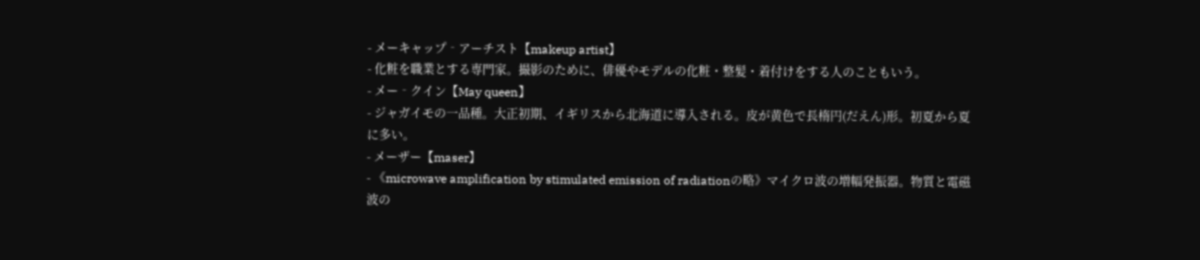- メーキャップ‐アーチスト【makeup artist】
- 化粧を職業とする専門家。撮影のために、俳優やモデルの化粧・整髪・着付けをする人のこともいう。
- メー‐クイン【May queen】
- ジャガイモの一品種。大正初期、イギリスから北海道に導入される。皮が黄色で長楕円(だえん)形。初夏から夏に多い。
- メーザー【maser】
- 《microwave amplification by stimulated emission of radiationの略》マイクロ波の増幅発振器。物質と電磁波の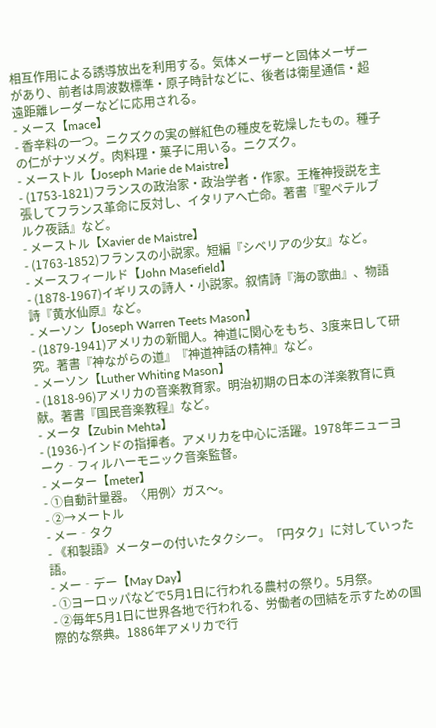相互作用による誘導放出を利用する。気体メーザーと固体メーザーがあり、前者は周波数標準・原子時計などに、後者は衛星通信・超遠距離レーダーなどに応用される。
- メース【mace】
- 香辛料の一つ。ニクズクの実の鮮紅色の種皮を乾燥したもの。種子の仁がナツメグ。肉料理・菓子に用いる。ニクズク。
- メーストル【Joseph Marie de Maistre】
- (1753-1821)フランスの政治家・政治学者・作家。王権神授説を主張してフランス革命に反対し、イタリアへ亡命。著書『聖ペテルブルク夜話』など。
- メーストル【Xavier de Maistre】
- (1763-1852)フランスの小説家。短編『シベリアの少女』など。
- メースフィールド【John Masefield】
- (1878-1967)イギリスの詩人・小説家。叙情詩『海の歌曲』、物語詩『黄水仙原』など。
- メーソン【Joseph Warren Teets Mason】
- (1879-1941)アメリカの新聞人。神道に関心をもち、3度来日して研究。著書『神ながらの道』『神道神話の精神』など。
- メーソン【Luther Whiting Mason】
- (1818-96)アメリカの音楽教育家。明治初期の日本の洋楽教育に貢献。著書『国民音楽教程』など。
- メータ【Zubin Mehta】
- (1936-)インドの指揮者。アメリカを中心に活躍。1978年ニューヨーク‐フィルハーモニック音楽監督。
- メーター【meter】
- ①自動計量器。〈用例〉ガス〜。
- ②→メートル
- メー‐タク
- 《和製語》メーターの付いたタクシー。「円タク」に対していった語。
- メー‐デー【May Day】
- ①ヨーロッパなどで5月1日に行われる農村の祭り。5月祭。
- ②毎年5月1日に世界各地で行われる、労働者の団結を示すための国際的な祭典。1886年アメリカで行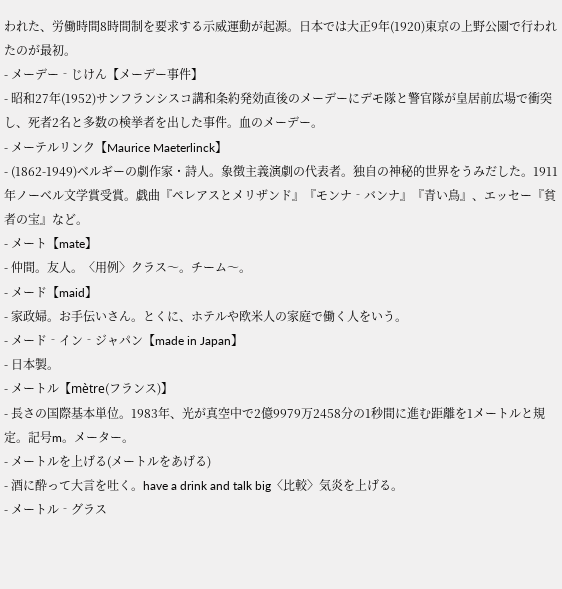われた、労働時間8時間制を要求する示威運動が起源。日本では大正9年(1920)東京の上野公園で行われたのが最初。
- メーデー‐じけん【メーデー事件】
- 昭和27年(1952)サンフランシスコ講和条約発効直後のメーデーにデモ隊と警官隊が皇居前広場で衝突し、死者2名と多数の検挙者を出した事件。血のメーデー。
- メーテルリンク【Maurice Maeterlinck】
- (1862-1949)ベルギーの劇作家・詩人。象徴主義演劇の代表者。独自の神秘的世界をうみだした。1911年ノーベル文学賞受賞。戯曲『ペレアスとメリザンド』『モンナ‐バンナ』『青い鳥』、エッセー『貧者の宝』など。
- メート【mate】
- 仲間。友人。〈用例〉クラス〜。チーム〜。
- メード【maid】
- 家政婦。お手伝いさん。とくに、ホテルや欧米人の家庭で働く人をいう。
- メード‐イン‐ジャパン【made in Japan】
- 日本製。
- メートル【mètre(フランス)】
- 長さの国際基本単位。1983年、光が真空中で2億9979万2458分の1秒間に進む距離を1メートルと規定。記号m。メーター。
- メートルを上げる(メートルをあげる)
- 酒に酔って大言を吐く。have a drink and talk big〈比較〉気炎を上げる。
- メートル‐グラス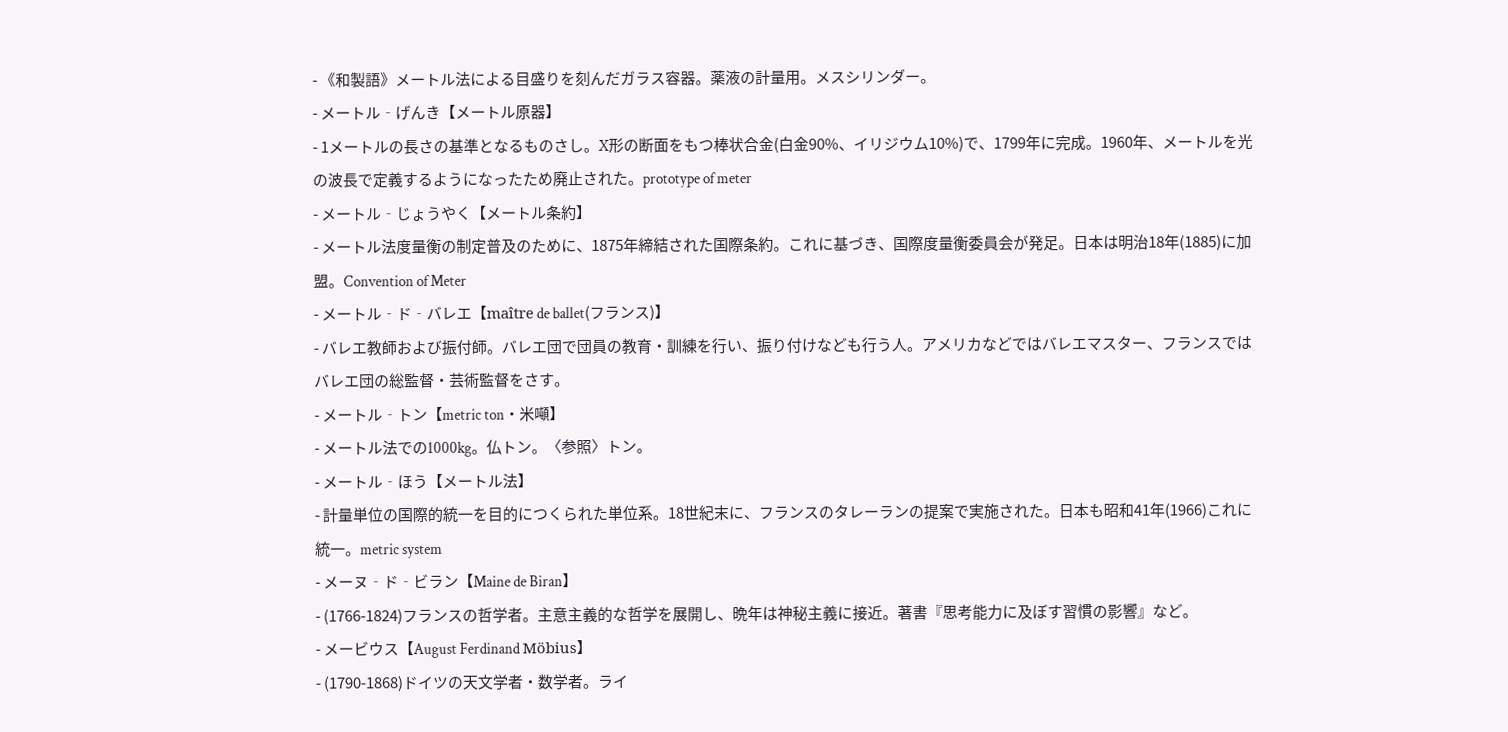- 《和製語》メートル法による目盛りを刻んだガラス容器。薬液の計量用。メスシリンダー。
- メートル‐げんき【メートル原器】
- 1メートルの長さの基準となるものさし。X形の断面をもつ棒状合金(白金90%、イリジウム10%)で、1799年に完成。1960年、メートルを光の波長で定義するようになったため廃止された。prototype of meter
- メートル‐じょうやく【メートル条約】
- メートル法度量衡の制定普及のために、1875年締結された国際条約。これに基づき、国際度量衡委員会が発足。日本は明治18年(1885)に加盟。Convention of Meter
- メートル‐ド‐バレエ【maître de ballet(フランス)】
- バレエ教師および振付師。バレエ団で団員の教育・訓練を行い、振り付けなども行う人。アメリカなどではバレエマスター、フランスではバレエ団の総監督・芸術監督をさす。
- メートル‐トン【metric ton・米噸】
- メートル法での1000kg。仏トン。〈参照〉トン。
- メートル‐ほう【メートル法】
- 計量単位の国際的統一を目的につくられた単位系。18世紀末に、フランスのタレーランの提案で実施された。日本も昭和41年(1966)これに統一。metric system
- メーヌ‐ド‐ビラン【Maine de Biran】
- (1766-1824)フランスの哲学者。主意主義的な哲学を展開し、晩年は神秘主義に接近。著書『思考能力に及ぼす習慣の影響』など。
- メービウス【August Ferdinand Möbius】
- (1790-1868)ドイツの天文学者・数学者。ライ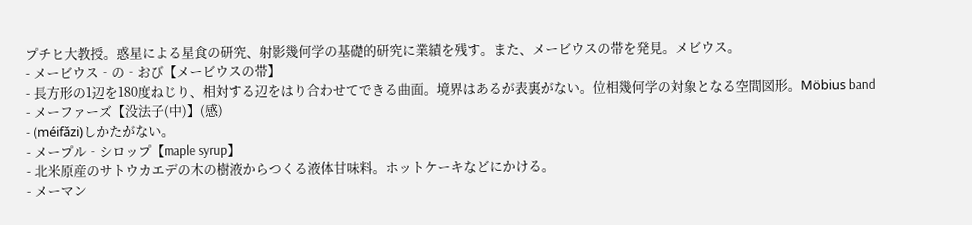プチヒ大教授。惑星による星食の研究、射影幾何学の基礎的研究に業績を残す。また、メービウスの帯を発見。メビウス。
- メービウス‐の‐おび【メービウスの帯】
- 長方形の1辺を180度ねじり、相対する辺をはり合わせてできる曲面。境界はあるが表裏がない。位相幾何学の対象となる空間図形。Möbius band
- メーファーズ【没法子(中)】(感)
- (méifǎzi)しかたがない。
- メープル‐シロップ【maple syrup】
- 北米原産のサトウカエデの木の樹液からつくる液体甘味料。ホットケーキなどにかける。
- メーマン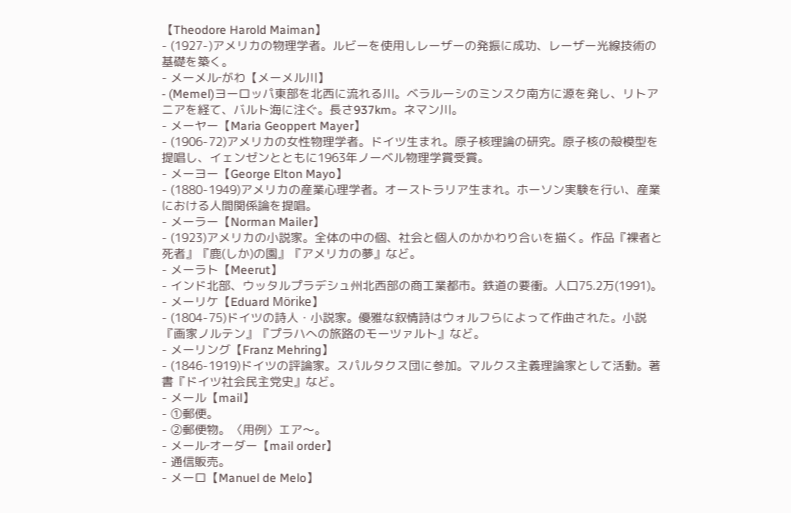【Theodore Harold Maiman】
- (1927-)アメリカの物理学者。ルビーを使用しレーザーの発振に成功、レーザー光線技術の基礎を築く。
- メーメル‐がわ【メーメル川】
- (Memel)ヨーロッパ東部を北西に流れる川。ベラルーシのミンスク南方に源を発し、リトアニアを経て、バルト海に注ぐ。長さ937km。ネマン川。
- メーヤー【Maria Geoppert Mayer】
- (1906-72)アメリカの女性物理学者。ドイツ生まれ。原子核理論の研究。原子核の殻模型を提唱し、イェンゼンとともに1963年ノーベル物理学賞受賞。
- メーヨー【George Elton Mayo】
- (1880-1949)アメリカの産業心理学者。オーストラリア生まれ。ホーソン実験を行い、産業における人間関係論を提唱。
- メーラー【Norman Mailer】
- (1923)アメリカの小説家。全体の中の個、社会と個人のかかわり合いを描く。作品『裸者と死者』『鹿(しか)の園』『アメリカの夢』など。
- メーラト【Meerut】
- インド北部、ウッタルプラデシュ州北西部の商工業都市。鉄道の要衝。人口75.2万(1991)。
- メーリケ【Eduard Mörike】
- (1804-75)ドイツの詩人・小説家。優雅な叙情詩はウォルフらによって作曲された。小説『画家ノルテン』『プラハへの旅路のモーツァルト』など。
- メーリング【Franz Mehring】
- (1846-1919)ドイツの評論家。スパルタクス団に参加。マルクス主義理論家として活動。著書『ドイツ社会民主党史』など。
- メール【mail】
- ①郵便。
- ②郵便物。〈用例〉エア〜。
- メール‐オーダー【mail order】
- 通信販売。
- メーロ【Manuel de Melo】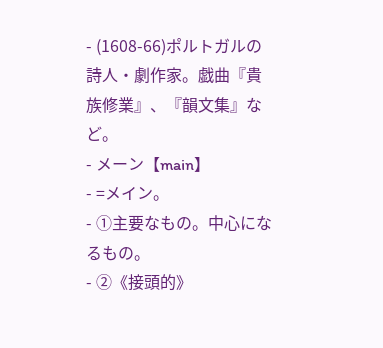- (1608-66)ポルトガルの詩人・劇作家。戯曲『貴族修業』、『韻文集』など。
- メーン【main】
- =メイン。
- ①主要なもの。中心になるもの。
- ②《接頭的》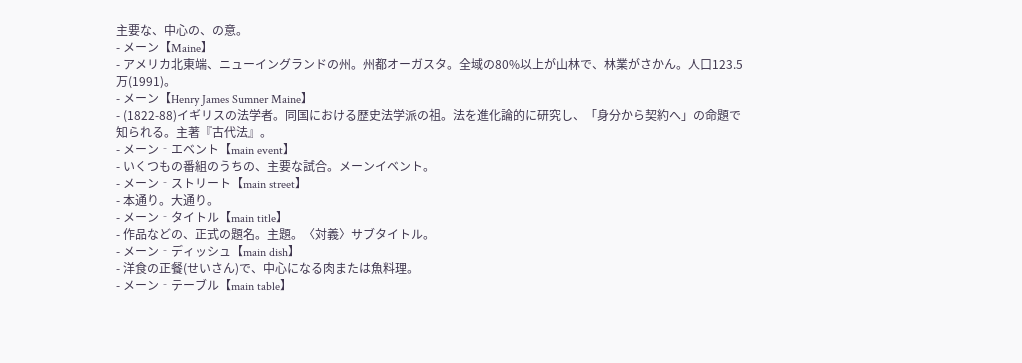主要な、中心の、の意。
- メーン【Maine】
- アメリカ北東端、ニューイングランドの州。州都オーガスタ。全域の80%以上が山林で、林業がさかん。人口123.5万(1991)。
- メーン【Henry James Sumner Maine】
- (1822-88)イギリスの法学者。同国における歴史法学派の祖。法を進化論的に研究し、「身分から契約へ」の命題で知られる。主著『古代法』。
- メーン‐エベント【main event】
- いくつもの番組のうちの、主要な試合。メーンイベント。
- メーン‐ストリート【main street】
- 本通り。大通り。
- メーン‐タイトル【main title】
- 作品などの、正式の題名。主題。〈対義〉サブタイトル。
- メーン‐ディッシュ【main dish】
- 洋食の正餐(せいさん)で、中心になる肉または魚料理。
- メーン‐テーブル【main table】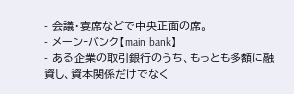- 会議・宴席などで中央正面の席。
- メーン‐バンク【main bank】
- ある企業の取引銀行のうち、もっとも多額に融資し、資本関係だけでなく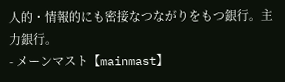人的・情報的にも密接なつながりをもつ銀行。主力銀行。
- メーンマスト【mainmast】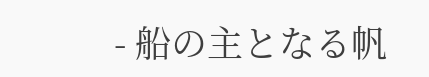- 船の主となる帆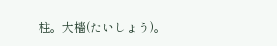柱。大檣(たいしょう)。